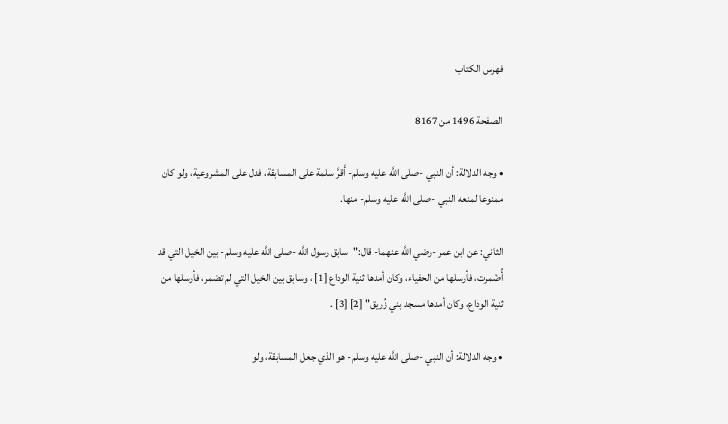فهرس الكتاب

الصفحة 1496 من 8167

• وجه الدلالة: أن النبي -صلى اللَّه عليه وسلم- أَقرَّ سلمة على المسابقة، فدل على المشروعية، ولو كان ممنوعا لمنعه النبي -صلى اللَّه عليه وسلم- منها.

الثاني: عن ابن عمر -رضي اللَّه عنهما- قال:"سابق رسول اللَّه -صلى اللَّه عليه وسلم- بين الخيل التي قد أُضْمرت، فأرسلها من الحفياء، وكان أمدها ثنية الوداع [1] ، وسابق بين الخيل التي لم تضمر، فأرسلها من ثنية الوداع، وكان أمدها مسجد بني زُريق" [2] [3] .

• وجه الدلالة: أن النبي -صلى اللَّه عليه وسلم- هو الذي جعل المسابقة، ولو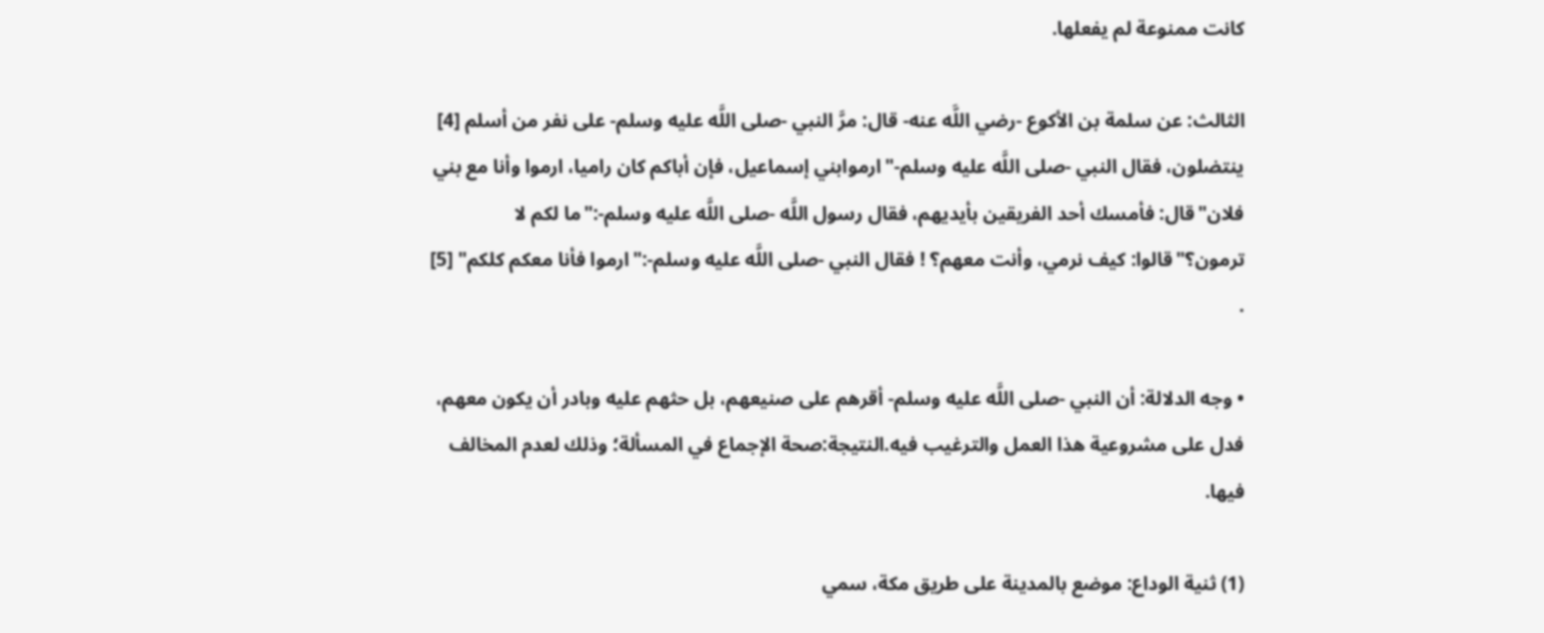كانت ممنوعة لم يفعلها.

الثالث: عن سلمة بن الأكوع -رضي اللَّه عنه- قال: مرَّ النبي -صلى اللَّه عليه وسلم- على نفر من أسلم [4] ينتضلون، فقال النبي -صلى اللَّه عليه وسلم-"ارموابني إسماعيل، فإن أباكم كان راميا، ارموا وأنا مع بني فلان"قال: فأمسك أحد الفريقين بأيديهم، فقال رسول اللَّه -صلى اللَّه عليه وسلم-:"ما لكم لا ترمون؟"قالوا: كيف نرمي، وأنت معهم؟ ! فقال النبي -صلى اللَّه عليه وسلم-:"ارموا فأنا معكم كلكم" [5] .

• وجه الدلالة: أن النبي -صلى اللَّه عليه وسلم- أقرهم على صنيعهم، بل حثهم عليه وبادر أن يكون معهم، فدل على مشروعية هذا العمل والترغيب فيه.النتيجة:صحة الإجماع في المسألة؛ وذلك لعدم المخالف فيها.

(1) ثنية الوداع: موضع بالمدينة على طريق مكة، سمي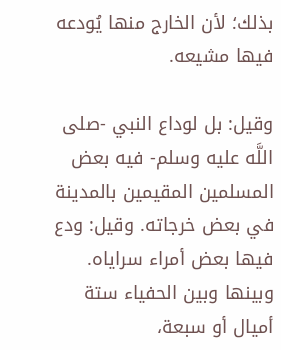بذلك؛ لأن الخارج منها يُودعه فيها مشيعه.

وقيل: بل لوداع النبي -صلى اللَّه عليه وسلم- فيه بعض المسلمين المقيمين بالمدينة في بعض خرجاته. وقيل: ودع فيها بعض أمراء سراياه. وبينها وبين الحفياء ستة أميال أو سبعة،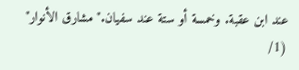عند ابن عقبة. وخمسة أو ستة عند سفيان."مشارق الأنوار" (1/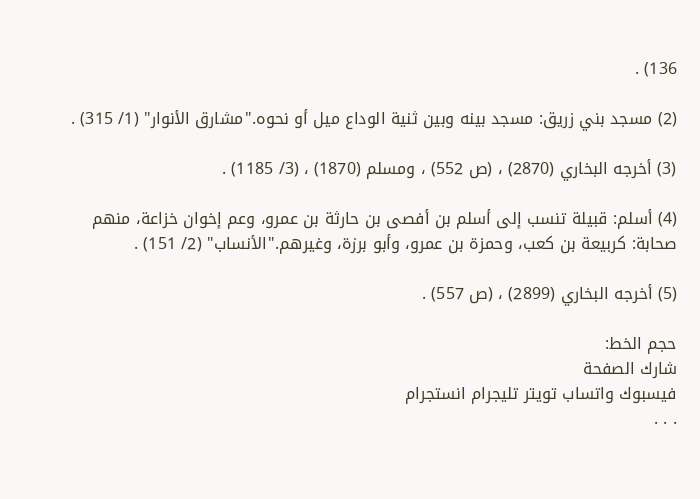136) .

(2) مسجد بني زريق: مسجد بينه وبين ثنية الوداع ميل أو نحوه."مشارق الأنوار" (1/ 315) .

(3) أخرجه البخاري (2870) ، (ص 552) ، ومسلم (1870) ، (3/ 1185) .

(4) أسلم: قبيلة تنسب إلى أسلم بن أفصى بن حارثة بن عمرو، وعم إخوان خزاعة، منهم صحابة: كربيعة بن كعب، وحمزة بن عمرو، وأبو برزة، وغيرهم."الأنساب" (2/ 151) .

(5) أخرجه البخاري (2899) ، (ص 557) .

حجم الخط:
شارك الصفحة
فيسبوك واتساب تويتر تليجرام انستجرام
. . .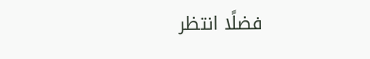فضلًا انتظر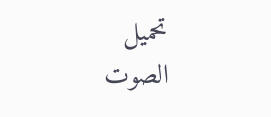تحميل الصوت